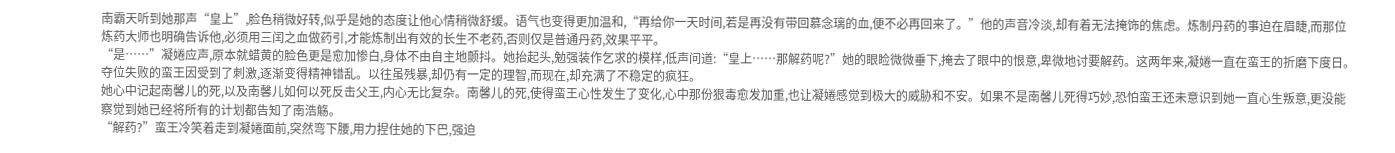南霸天听到她那声“皇上”,脸色稍微好转,似乎是她的态度让他心情稍微舒缓。语气也变得更加温和,“再给你一天时间,若是再没有带回慕念璃的血,便不必再回来了。”他的声音冷淡,却有着无法掩饰的焦虑。炼制丹药的事迫在眉睫,而那位炼药大师也明确告诉他,必须用三闰之血做药引,才能炼制出有效的长生不老药,否则仅是普通丹药,效果平平。
“是……”凝婘应声,原本就蜡黄的脸色更是愈加惨白,身体不由自主地颤抖。她抬起头,勉强装作乞求的模样,低声问道:“皇上……那解药呢?”她的眼睑微微垂下,掩去了眼中的恨意,卑微地讨要解药。这两年来,凝婘一直在蛮王的折磨下度日。夺位失败的蛮王因受到了刺激,逐渐变得精神错乱。以往虽残暴,却仍有一定的理智,而现在,却充满了不稳定的疯狂。
她心中记起南馨儿的死,以及南馨儿如何以死反击父王,内心无比复杂。南馨儿的死,使得蛮王心性发生了变化,心中那份狠毒愈发加重,也让凝婘感觉到极大的威胁和不安。如果不是南馨儿死得巧妙,恐怕蛮王还未意识到她一直心生叛意,更没能察觉到她已经将所有的计划都告知了南浩觞。
“解药?”蛮王冷笑着走到凝婘面前,突然弯下腰,用力捏住她的下巴,强迫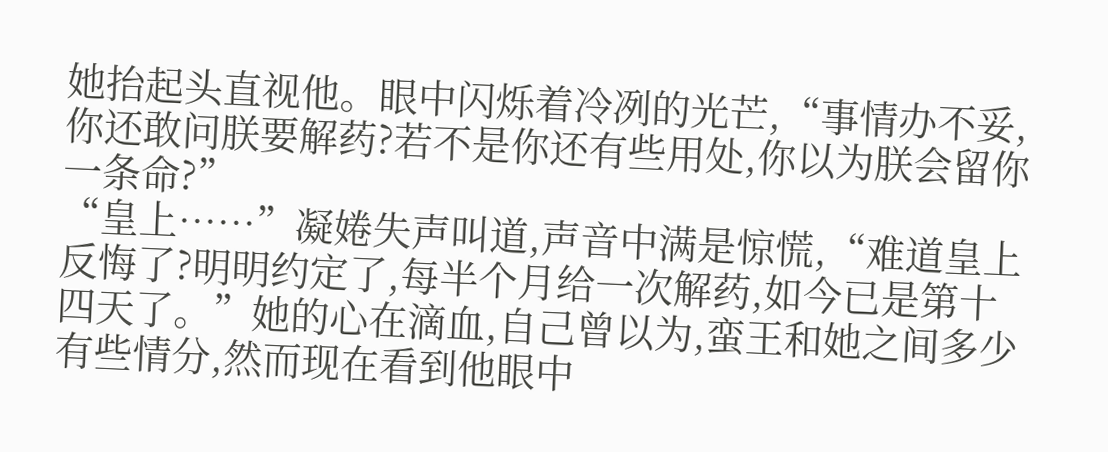她抬起头直视他。眼中闪烁着冷冽的光芒,“事情办不妥,你还敢问朕要解药?若不是你还有些用处,你以为朕会留你一条命?”
“皇上……”凝婘失声叫道,声音中满是惊慌,“难道皇上反悔了?明明约定了,每半个月给一次解药,如今已是第十四天了。”她的心在滴血,自己曾以为,蛮王和她之间多少有些情分,然而现在看到他眼中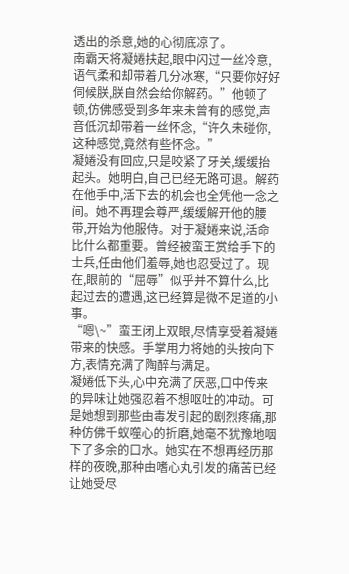透出的杀意,她的心彻底凉了。
南霸天将凝婘扶起,眼中闪过一丝冷意,语气柔和却带着几分冰寒,“只要你好好伺候朕,朕自然会给你解药。”他顿了顿,仿佛感受到多年来未曾有的感觉,声音低沉却带着一丝怀念,“许久未碰你,这种感觉,竟然有些怀念。”
凝婘没有回应,只是咬紧了牙关,缓缓抬起头。她明白,自己已经无路可退。解药在他手中,活下去的机会也全凭他一念之间。她不再理会尊严,缓缓解开他的腰带,开始为他服侍。对于凝婘来说,活命比什么都重要。曾经被蛮王赏给手下的士兵,任由他们羞辱,她也忍受过了。现在,眼前的“屈辱”似乎并不算什么,比起过去的遭遇,这已经算是微不足道的小事。
“嗯\~”蛮王闭上双眼,尽情享受着凝婘带来的快感。手掌用力将她的头按向下方,表情充满了陶醉与满足。
凝婘低下头,心中充满了厌恶,口中传来的异味让她强忍着不想呕吐的冲动。可是她想到那些由毒发引起的剧烈疼痛,那种仿佛千蚁噬心的折磨,她毫不犹豫地咽下了多余的口水。她实在不想再经历那样的夜晚,那种由嗜心丸引发的痛苦已经让她受尽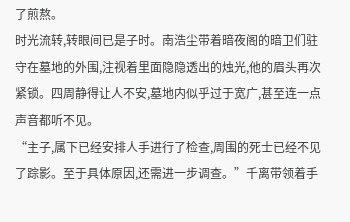了煎熬。
时光流转,转眼间已是子时。南浩尘带着暗夜阁的暗卫们驻守在墓地的外围,注视着里面隐隐透出的烛光,他的眉头再次紧锁。四周静得让人不安,墓地内似乎过于宽广,甚至连一点声音都听不见。
“主子,属下已经安排人手进行了检查,周围的死士已经不见了踪影。至于具体原因,还需进一步调查。”千离带领着手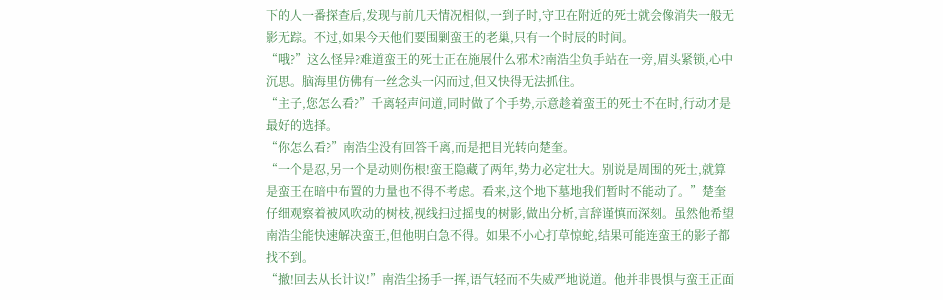下的人一番探查后,发现与前几天情况相似,一到子时,守卫在附近的死士就会像消失一般无影无踪。不过,如果今天他们要围剿蛮王的老巢,只有一个时辰的时间。
“哦?”这么怪异?难道蛮王的死士正在施展什么邪术?南浩尘负手站在一旁,眉头紧锁,心中沉思。脑海里仿佛有一丝念头一闪而过,但又快得无法抓住。
“主子,您怎么看?”千离轻声问道,同时做了个手势,示意趁着蛮王的死士不在时,行动才是最好的选择。
“你怎么看?”南浩尘没有回答千离,而是把目光转向楚奎。
“一个是忍,另一个是动则伤根!蛮王隐藏了两年,势力必定壮大。别说是周围的死士,就算是蛮王在暗中布置的力量也不得不考虑。看来,这个地下墓地我们暂时不能动了。”楚奎仔细观察着被风吹动的树枝,视线扫过摇曳的树影,做出分析,言辞谨慎而深刻。虽然他希望南浩尘能快速解决蛮王,但他明白急不得。如果不小心打草惊蛇,结果可能连蛮王的影子都找不到。
“撤!回去从长计议!”南浩尘扬手一挥,语气轻而不失威严地说道。他并非畏惧与蛮王正面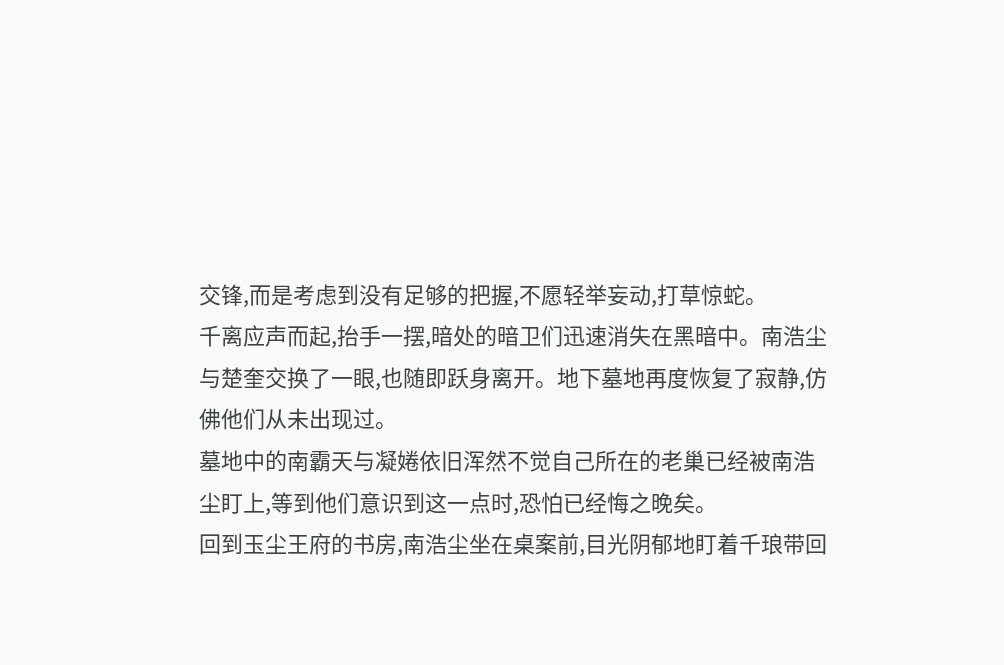交锋,而是考虑到没有足够的把握,不愿轻举妄动,打草惊蛇。
千离应声而起,抬手一摆,暗处的暗卫们迅速消失在黑暗中。南浩尘与楚奎交换了一眼,也随即跃身离开。地下墓地再度恢复了寂静,仿佛他们从未出现过。
墓地中的南霸天与凝婘依旧浑然不觉自己所在的老巢已经被南浩尘盯上,等到他们意识到这一点时,恐怕已经悔之晚矣。
回到玉尘王府的书房,南浩尘坐在桌案前,目光阴郁地盯着千琅带回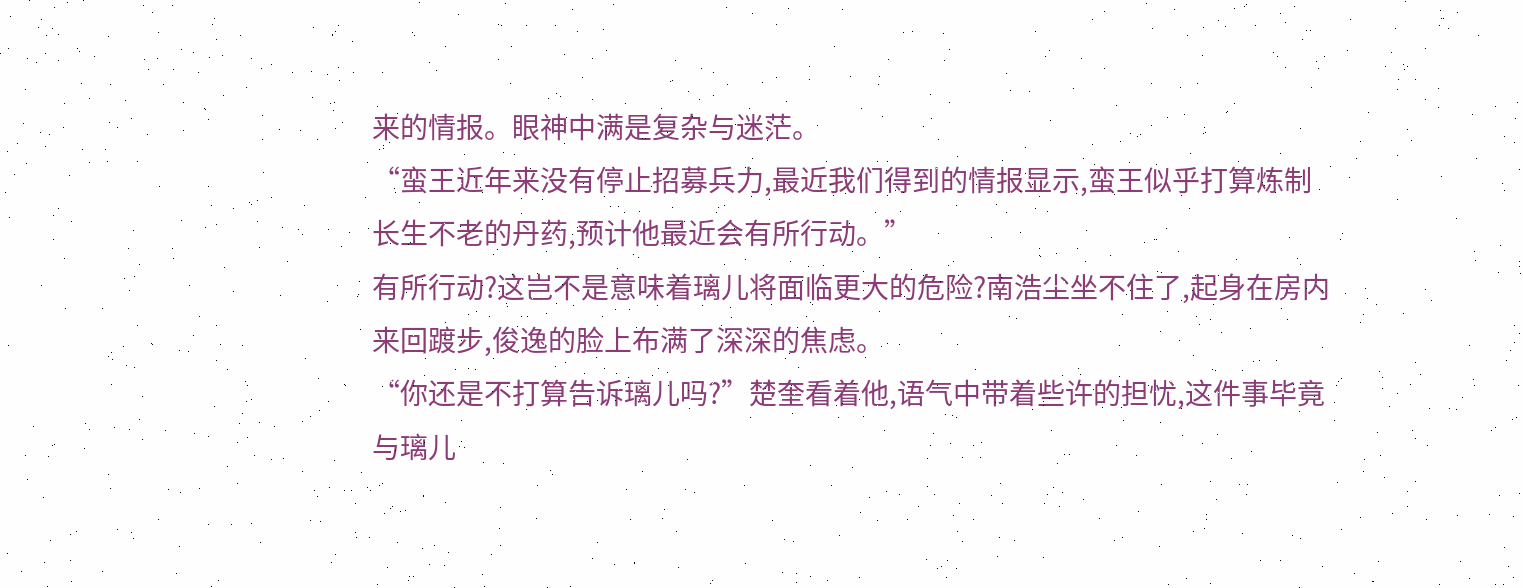来的情报。眼神中满是复杂与迷茫。
“蛮王近年来没有停止招募兵力,最近我们得到的情报显示,蛮王似乎打算炼制长生不老的丹药,预计他最近会有所行动。”
有所行动?这岂不是意味着璃儿将面临更大的危险?南浩尘坐不住了,起身在房内来回踱步,俊逸的脸上布满了深深的焦虑。
“你还是不打算告诉璃儿吗?”楚奎看着他,语气中带着些许的担忧,这件事毕竟与璃儿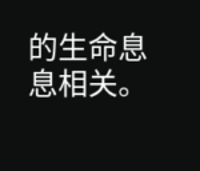的生命息息相关。